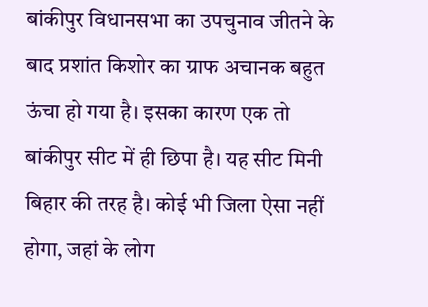बांकीपुर विधानसभा का उपचुनाव जीतने के बाद प्रशांत किशोर का ग्राफ अचानक बहुत ऊंचा हो गया है। इसका कारण एक तो बांकीपुर सीट में ही छिपा है। यह सीट मिनी बिहार की तरह है। कोई भी जिला ऐसा नहीं होगा, जहां के लोग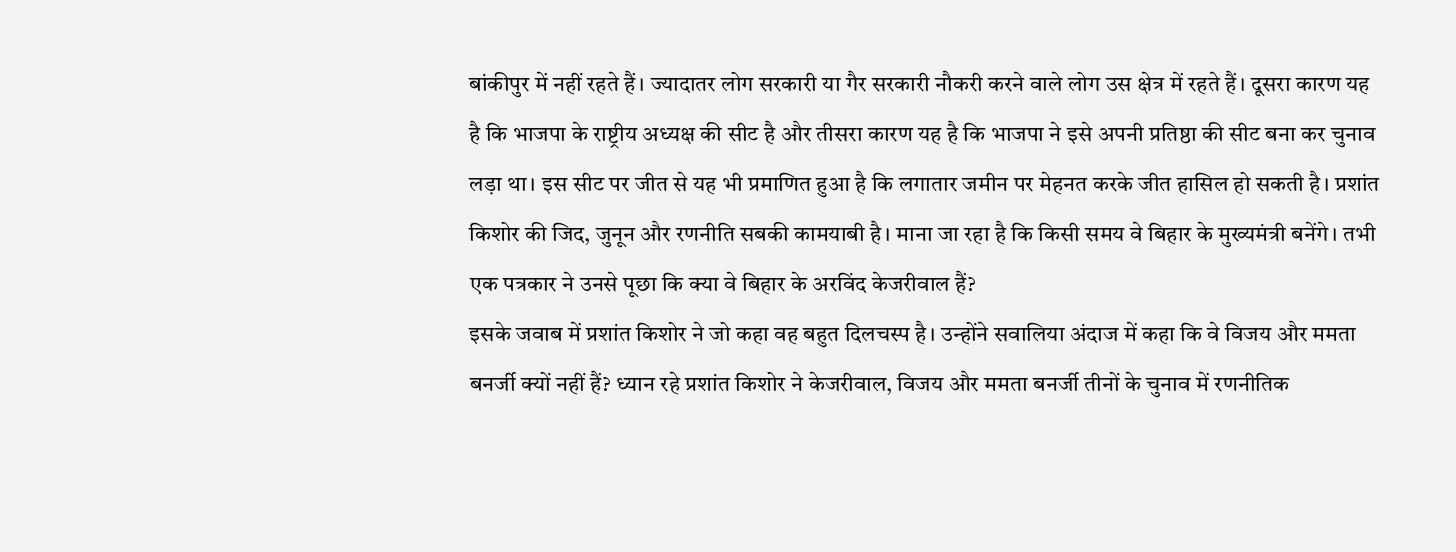बांकीपुर में नहीं रहते हैं। ज्यादातर लोग सरकारी या गैर सरकारी नौकरी करने वाले लोग उस क्षेत्र में रहते हैं। दूसरा कारण यह है कि भाजपा के राष्ट्रीय अध्यक्ष की सीट है और तीसरा कारण यह है कि भाजपा ने इसे अपनी प्रतिष्ठा की सीट बना कर चुनाव लड़ा था। इस सीट पर जीत से यह भी प्रमाणित हुआ है कि लगातार जमीन पर मेहनत करके जीत हासिल हो सकती है। प्रशांत किशोर की जिद, जुनून और रणनीति सबकी कामयाबी है। माना जा रहा है कि किसी समय वे बिहार के मुख्यमंत्री बनेंगे। तभी एक पत्रकार ने उनसे पूछा कि क्या वे बिहार के अरविंद केजरीवाल हैं?
इसके जवाब में प्रशांत किशोर ने जो कहा वह बहुत दिलचस्प है। उन्होंने सवालिया अंदाज में कहा कि वे विजय और ममता बनर्जी क्यों नहीं हैं? ध्यान रहे प्रशांत किशोर ने केजरीवाल, विजय और ममता बनर्जी तीनों के चुनाव में रणनीतिक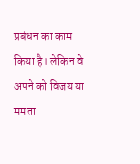प्रबंधन का काम किया है। लेकिन वे अपने को विजय या ममता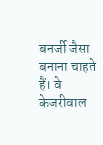बनर्जी जैसा बनाना चाहते हैं। वे केजरीवाल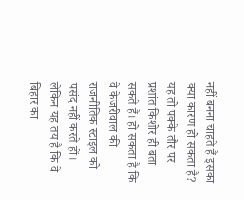नहीं बनना चाहते हैं इसका क्या कारण हो सकता है? यह तो पक्के तौर पर प्रशांत किशोर ही बता सकते हैं। हो सकता है कि वे केजरीवाल की राजनीतिक स्टाइल को पसंद नहीं करते हों। लेकिन यह तय है कि वे बिहार का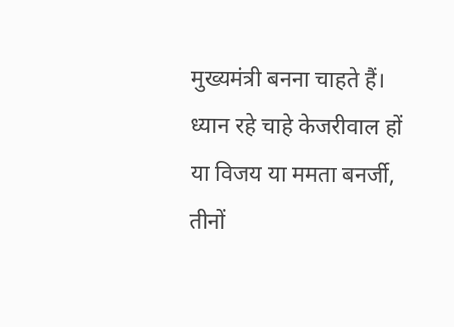मुख्यमंत्री बनना चाहते हैं। ध्यान रहे चाहे केजरीवाल हों या विजय या ममता बनर्जी, तीनों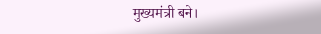मुख्यमंत्री बने।